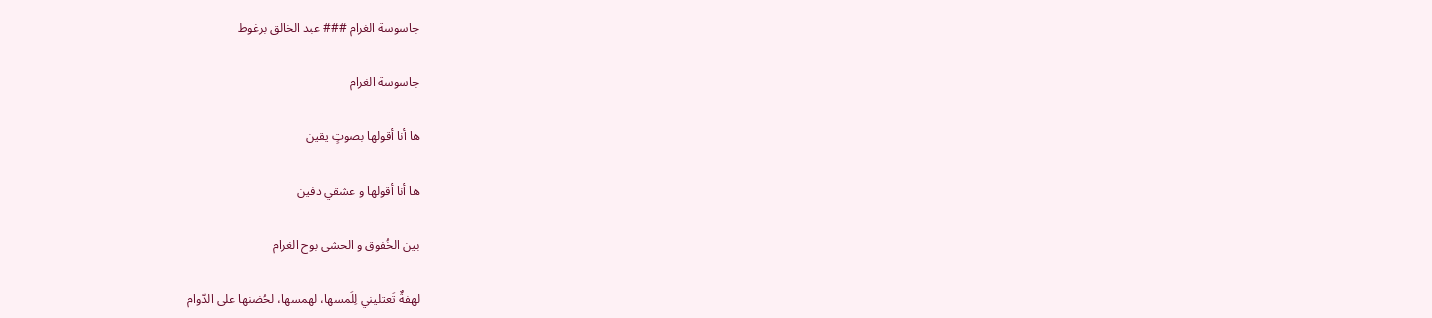جاسوسة الغرام ### عبد الخالق برغوط

جاسوسة الغرام

ها أنا أقولها بصوتٍ يقين

ها أنا أقولها و عشقي دفين

بين الخُفوق و الحشى بوح الغرام

لهفةٌ تَعتليني لِلَمسها، لهمسها، لحُضنها على الدّوام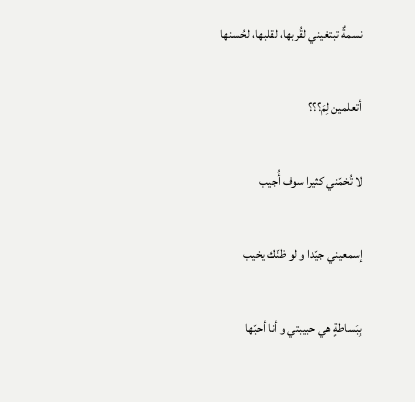نسمةٌ تبتغيني لقُربها، لقلبها، لحُسنها

أتعلمين لِمَ؟؟؟

لا تُخمّني كثيرا سوف أُجيب

إسمعيني جيّدا و لو ظنّك يخيب

بِبَساطةٍ هي حبيبتي و أنا أحبّها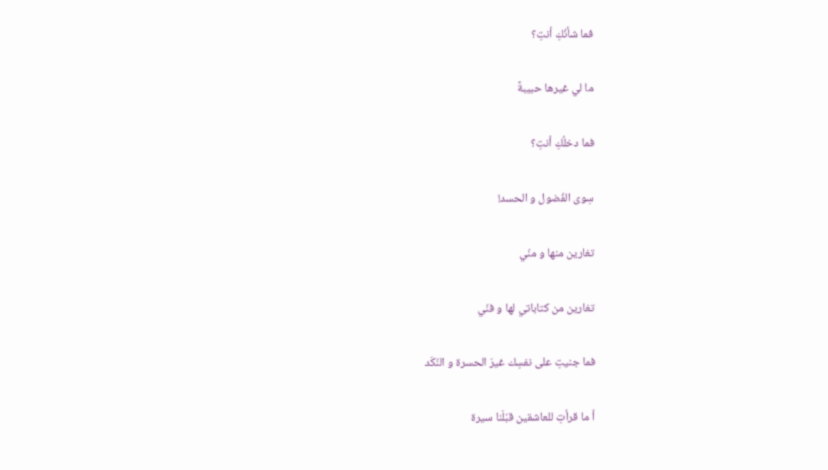فما شأنُكِ أنتِ؟

ما لي غيرها حبيبةً

فما دخلُكِ أنتِ؟

سِوى الفُضول و الحسد!

تغارين منها و منّي

تغارين من كتاباتي لها و فنّي

فما جنيتِ على نفسِك غيرَ الحسرة و النّكَد

أ ما قرأتِ للعاشقين قبْلَنا سيرة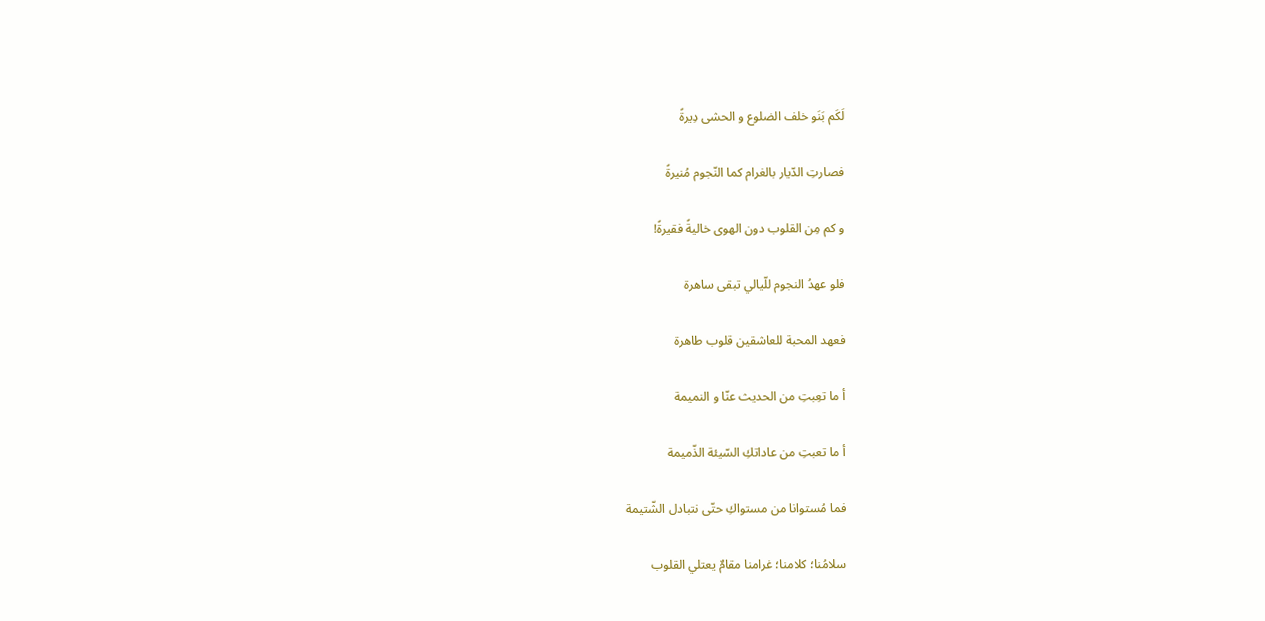لَكَم بَنَو خلف الضلوع و الحشى دِيرةً

فصارتِ الدّيار بالغرام كما النّجوم مُنيرةً

و كم مِن القلوب دون الهوى خاليةً فقيرةً!

فلو عهدُ النجوم للّيالي تبقى ساهرة

فعهد المحبة للعاشقين قلوب طاهرة

أ ما تعِبتِ من الحديث عنّا و النميمة

أ ما تعبتِ من عاداتكِ السّيئة الذّميمة

فما مُستوانا من مستواكِ حتّى نتبادل الشّتيمة

سلامُنا؛ كلامنا؛ غرامنا مقامٌ يعتلي القلوب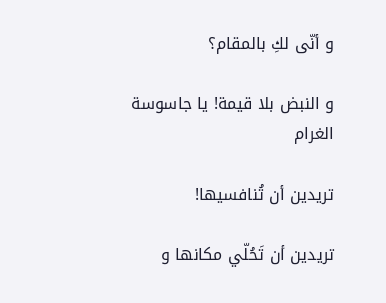و أنّى لكِ بالمقام؟

و النبض بلا قيمة! يا جاسوسة الغرام

تريدين أن تُنافسيها!

تريدين أن تَحُلّي مكانها و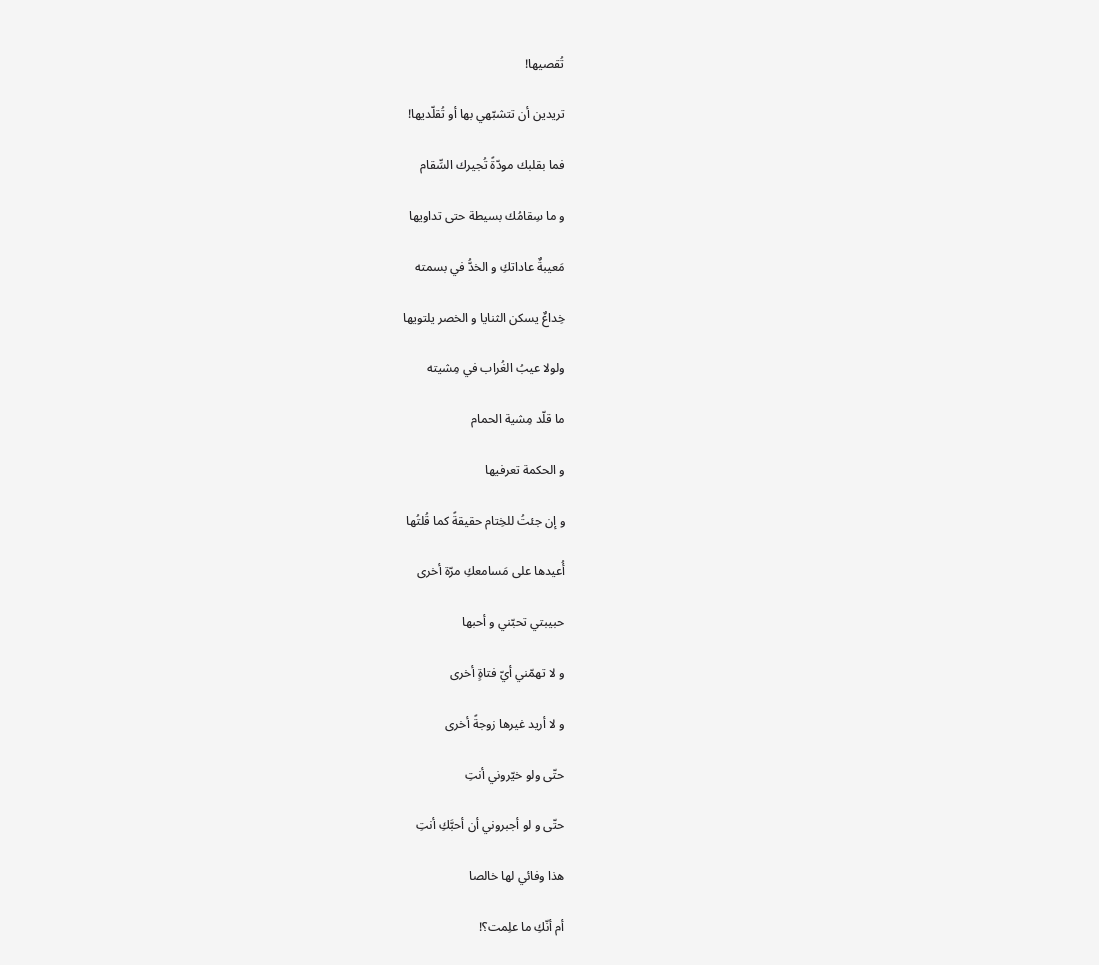تُقصيها!

تريدين أن تتشبّهي بها أو تُقلّديها!

فما بقلبك مودّةً تُجيرك السِّقام

و ما سِقامُك بسيطة حتى تداويها

مَعيبةٌ عاداتكِ و الخدُّ في بسمته

خِداعٌ يسكن الثنايا و الخصر يلتويها

ولولا عيبُ الغُراب في مِشيته

ما قلّد مِشية الحمام

و الحكمة تعرفيها

و إن جئتُ للخِتام حقيقةً كما قُلتُها

أُعيدها على مَسامعكِ مرّة أخرى

حبيبتي تحبّني و أحبها

و لا تهمّني أيّ فتاةٍ أخرى

و لا أريد غيرها زوجةً أخرى

حتّى ولو خيّروني أنتِ

حتّى و لو أجبروني أن أحبَّكِ أنتِ

هذا وفائي لها خالصا

أم أنّكِ ما علِمت؟!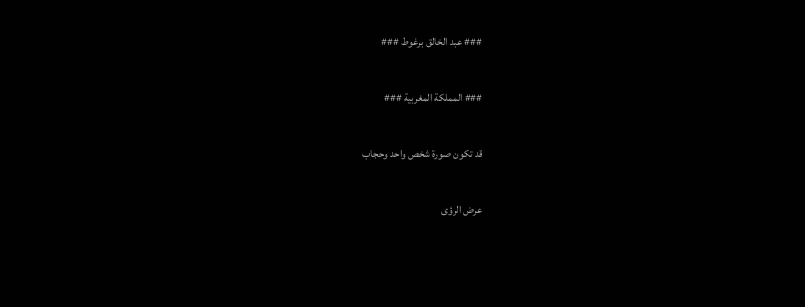### عبد الخالق برغوط ###

### المملكة المغربية ###

قد تكون صورة شخص واحد وحجاب

عرض الرؤى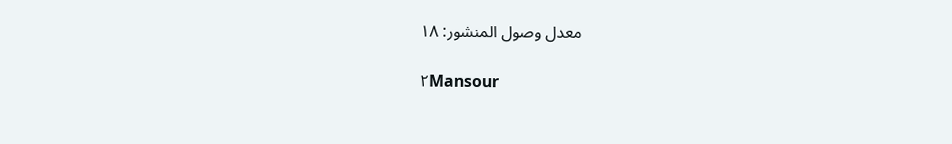معدل وصول المنشور: ١٨

٢Mansour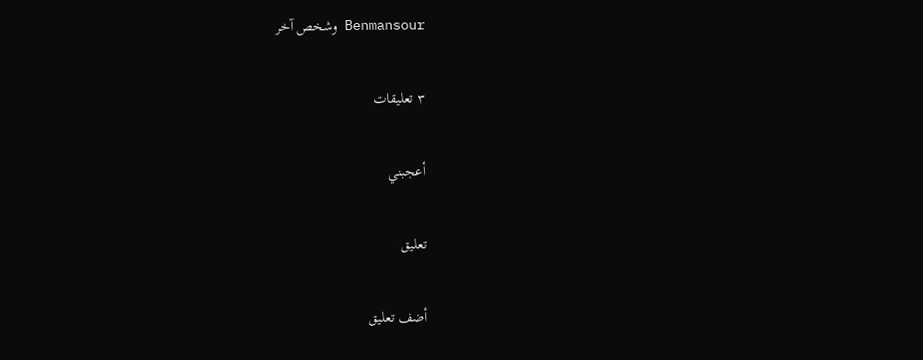Benmansour وشخص آخر

٣ تعليقات

أعجبني

تعليق

أضف تعليق